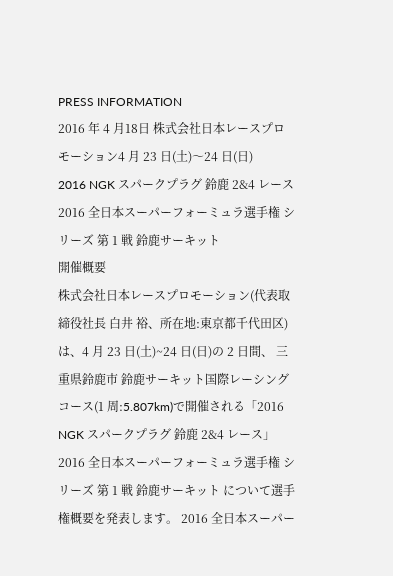PRESS INFORMATION
2016 年 4 月18日 株式会社日本レースプロモーション4 月 23 日(土)〜24 日(日)
2016 NGK スパークプラグ 鈴鹿 2&4 レース
2016 全日本スーパーフォーミュラ選手権 シリーズ 第 1 戦 鈴鹿サーキット
開催概要
株式会社日本レースプロモーション(代表取締役社長 白井 裕、所在地:東京都千代田区)は、4 月 23 日(土)~24 日(日)の 2 日間、 三重県鈴鹿市 鈴鹿サーキット国際レーシングコース(1 周:5.807km)で開催される「2016 NGK スパークプラグ 鈴鹿 2&4 レース」 2016 全日本スーパーフォーミュラ選手権 シリーズ 第 1 戦 鈴鹿サーキット について選手権概要を発表します。 2016 全日本スーパー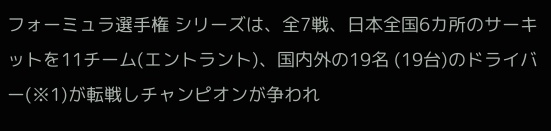フォーミュラ選手権 シリーズは、全7戦、日本全国6カ所のサーキットを11チーム(エントラント)、国内外の19名 (19台)のドライバー(※1)が転戦しチャンピオンが争われ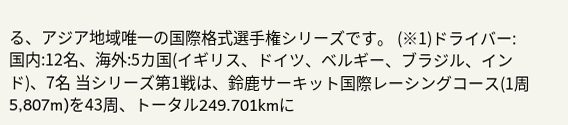る、アジア地域唯一の国際格式選手権シリーズです。 (※1)ドライバー:国内:12名、海外:5カ国(イギリス、ドイツ、ベルギー、ブラジル、インド)、7名 当シリーズ第1戦は、鈴鹿サーキット国際レーシングコース(1周5,807m)を43周、トータル249.701kmに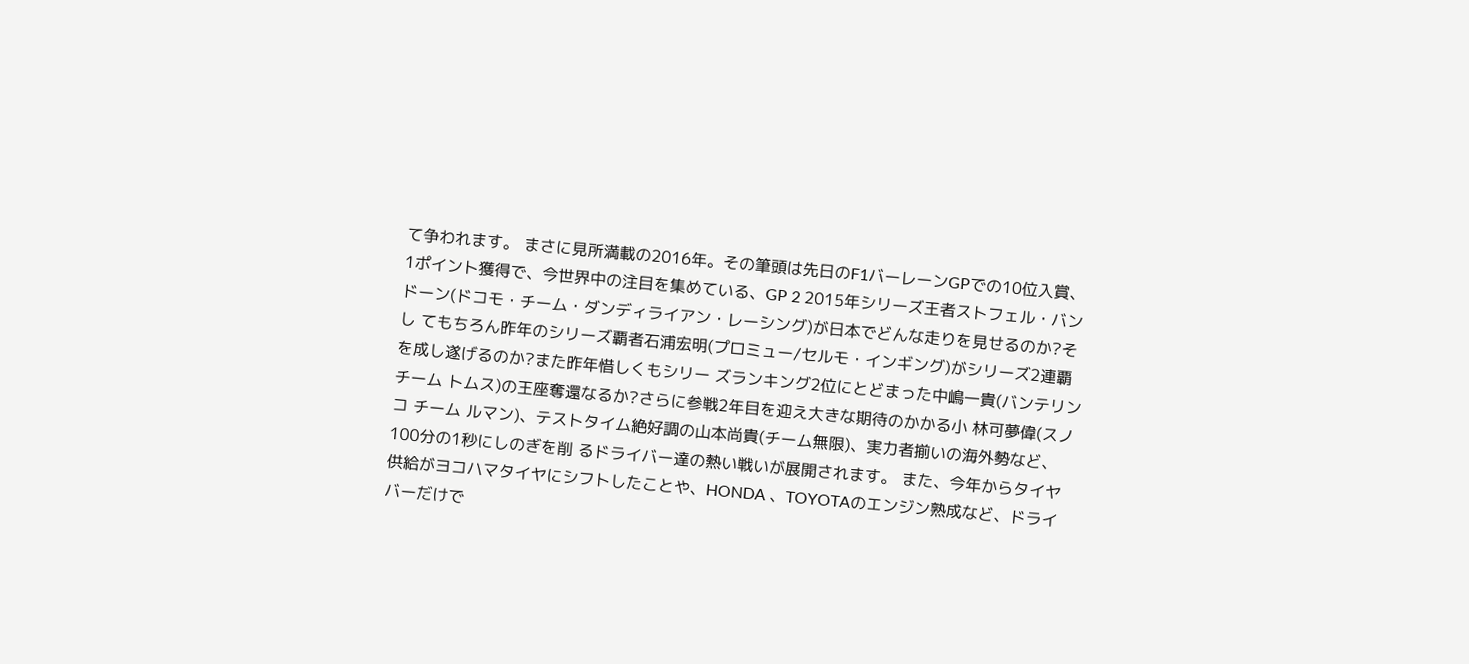て争われます。 まさに見所満載の2016年。その筆頭は先日のF1バーレーンGPでの10位入賞、1ポイント獲得で、今世界中の注目を集めている、GP 2 2015年シリーズ王者ストフェル・バンドーン(ドコモ・チーム・ダンディライアン・レーシング)が日本でどんな走りを見せるのか?そし てもちろん昨年のシリーズ覇者石浦宏明(プロミュー/セルモ・インギング)がシリーズ2連覇を成し遂げるのか?また昨年惜しくもシリー ズランキング2位にとどまった中嶋一貴(バンテリン チーム トムス)の王座奪還なるか?さらに参戦2年目を迎え大きな期待のかかる小 林可夢偉(スノコ チーム ルマン)、テストタイム絶好調の山本尚貴(チーム無限)、実力者揃いの海外勢など、100分の1秒にしのぎを削 るドライバー達の熱い戦いが展開されます。 また、今年からタイヤ供給がヨコハマタイヤにシフトしたことや、HONDA 、TOYOTAのエンジン熟成など、ドライバーだけで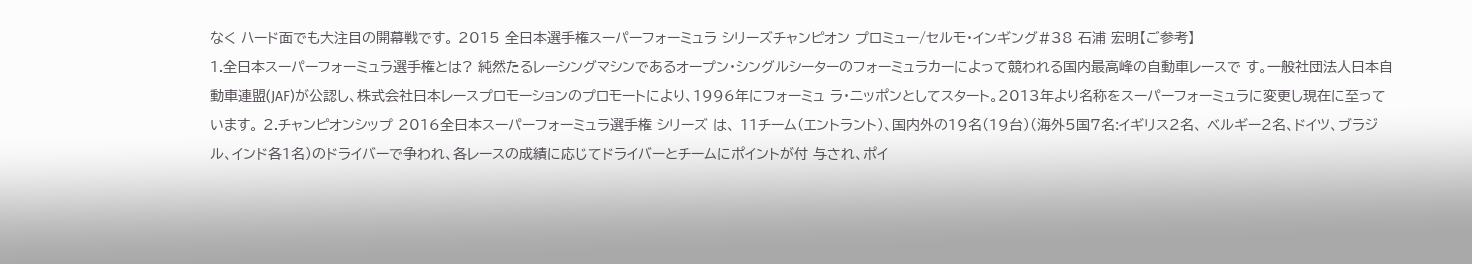なく ハード面でも大注目の開幕戦です。 2015 全日本選手権スーパーフォーミュラ シリーズチャンピオン プロミュー/セルモ・インギング#38 石浦 宏明【ご参考】
1.全日本スーパーフォーミュラ選手権とは? 純然たるレーシングマシンであるオープン・シングルシーターのフォーミュラカーによって競われる国内最高峰の自動車レースで す。一般社団法人日本自動車連盟(JAF)が公認し、株式会社日本レースプロモーションのプロモートにより、1996年にフォーミュ ラ・ニッポンとしてスタート。2013年より名称をスーパーフォーミュラに変更し現在に至っています。 2.チャンピオンシップ 2016全日本スーパーフォーミュラ選手権 シリーズ は、 11チーム(エントラント)、国内外の19名(19台)(海外5国7名:イギリス2名、 ベルギー2名、ドイツ、ブラジル、インド各1名)のドライバーで争われ、各レースの成績に応じてドライバーとチームにポイントが付 与され、ポイ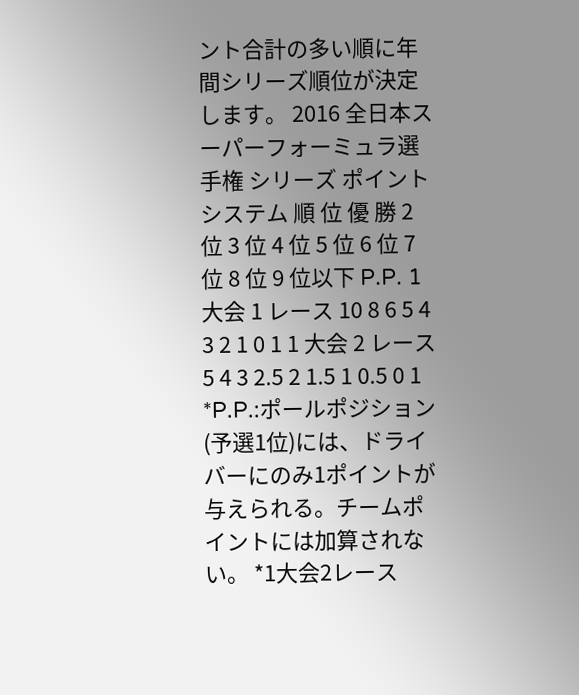ント合計の多い順に年間シリーズ順位が決定します。 2016 全日本スーパーフォーミュラ選手権 シリーズ ポイントシステム 順 位 優 勝 2 位 3 位 4 位 5 位 6 位 7 位 8 位 9 位以下 P.P. 1 大会 1 レース 10 8 6 5 4 3 2 1 0 1 1 大会 2 レース 5 4 3 2.5 2 1.5 1 0.5 0 1 *P.P.:ポールポジション(予選1位)には、ドライバーにのみ1ポイントが与えられる。チームポイントには加算されない。 *1大会2レース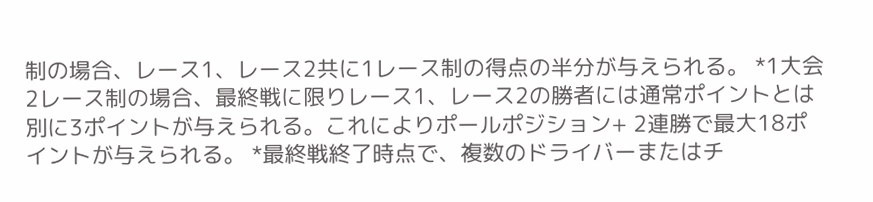制の場合、レース1、レース2共に1レース制の得点の半分が与えられる。 *1大会2レース制の場合、最終戦に限りレース1、レース2の勝者には通常ポイントとは別に3ポイントが与えられる。これによりポールポジション+ 2連勝で最大18ポイントが与えられる。 *最終戦終了時点で、複数のドライバーまたはチ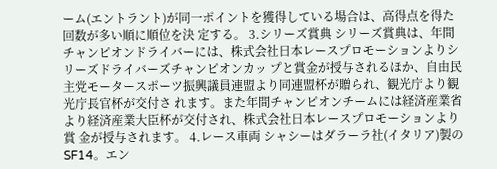ーム(エントラント)が同一ポイントを獲得している場合は、高得点を得た回数が多い順に順位を決 定する。 3.シリーズ賞典 シリーズ賞典は、年間チャンピオンドライバーには、株式会社日本レースプロモーションよりシリーズドライバーズチャンピオンカッ プと賞金が授与されるほか、自由民主党モータースポーツ振興議員連盟より同連盟杯が贈られ、観光庁より観光庁長官杯が交付さ れます。また年間チャンピオンチームには経済産業省より経済産業大臣杯が交付され、株式会社日本レースプロモーションより賞 金が授与されます。 4.レース車両 シャシーはダラーラ社(イタリア)製のSF14。エン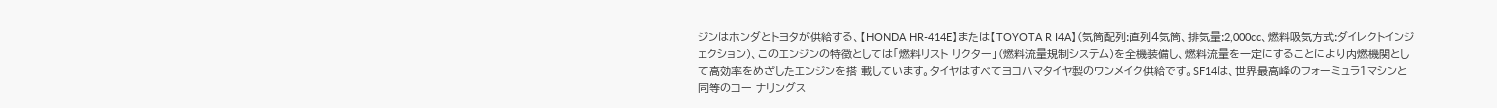ジンはホンダとトヨタが供給する、【HONDA HR-414E】または【TOYOTA R I4A】(気筒配列:直列4気筒、排気量:2,000cc、燃料吸気方式:ダイレクトインジェクション)、このエンジンの特徴としては「燃料リスト リクター」(燃料流量規制システム)を全機装備し、燃料流量を一定にすることにより内燃機関として高効率をめざしたエンジンを搭 載しています。タイヤはすべてヨコハマタイヤ製のワンメイク供給です。SF14は、世界最高峰のフォーミュラ1マシンと同等のコー ナリングス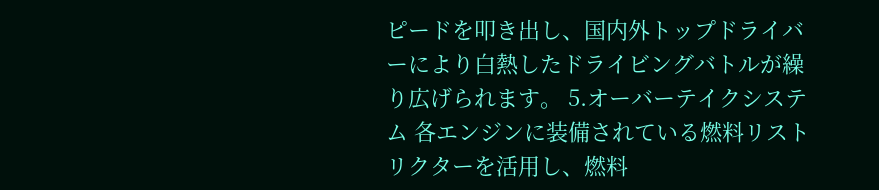ピードを叩き出し、国内外トップドライバーにより白熱したドライビングバトルが繰り広げられます。 5.オーバーテイクシステム 各エンジンに装備されている燃料リストリクターを活用し、燃料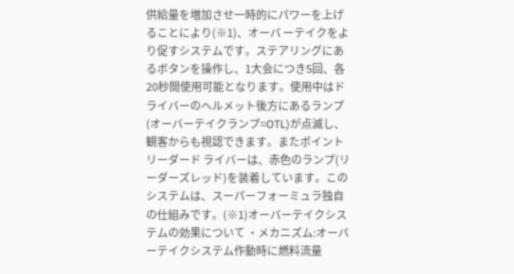供給量を増加させ一時的にパワーを上げることにより(※1)、オーバ ーテイクをより促すシステムです。ステアリングにあるボタンを操作し、1大会につき5回、各20秒間使用可能となります。使用中はド ライバーのヘルメット後方にあるランプ(オーバーテイクランプ=OTL)が点滅し、観客からも視認できます。またポイントリーダード ライバーは、赤色のランプ(リーダーズレッド)を装着しています。このシステムは、スーパーフォーミュラ独自の仕組みです。(※1)オーバーテイクシステムの効果について ・メカニズム:オーバーテイクシステム作動時に燃料流量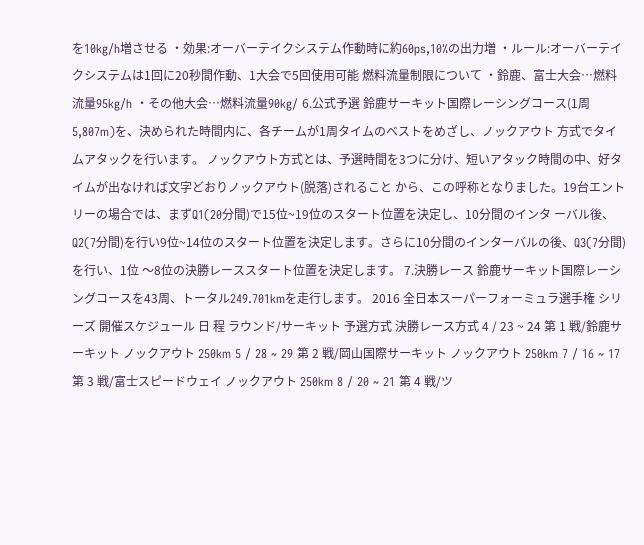を10kg/h増させる ・効果:オーバーテイクシステム作動時に約60ps,10%の出力増 ・ルール:オーバーテイクシステムは1回に20秒間作動、1大会で5回使用可能 燃料流量制限について ・鈴鹿、富士大会…燃料流量95kg/h ・その他大会…燃料流量90kg/ 6.公式予選 鈴鹿サーキット国際レーシングコース(1周 5,807m)を、決められた時間内に、各チームが1周タイムのベストをめざし、ノックアウト 方式でタイムアタックを行います。 ノックアウト方式とは、予選時間を3つに分け、短いアタック時間の中、好タイムが出なければ文字どおりノックアウト(脱落)されること から、この呼称となりました。19台エントリーの場合では、まずQ1(20分間)で15位~19位のスタート位置を決定し、10分間のインタ ーバル後、Q2(7分間)を行い9位~14位のスタート位置を決定します。さらに10分間のインターバルの後、Q3(7分間)を行い、1位 〜8位の決勝レーススタート位置を決定します。 7.決勝レース 鈴鹿サーキット国際レーシングコースを43周、トータル249.701kmを走行します。 2016 全日本スーパーフォーミュラ選手権 シリーズ 開催スケジュール 日 程 ラウンド/サーキット 予選方式 決勝レース方式 4 / 23 ~ 24 第 1 戦/鈴鹿サーキット ノックアウト 250km 5 / 28 ~ 29 第 2 戦/岡山国際サーキット ノックアウト 250km 7 / 16 ~ 17 第 3 戦/富士スピードウェイ ノックアウト 250km 8 / 20 ~ 21 第 4 戦/ツ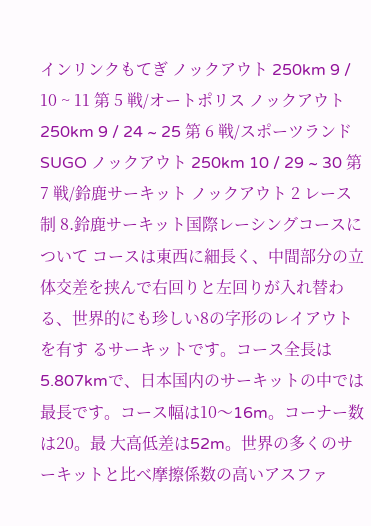インリンクもてぎ ノックアウト 250km 9 / 10 ~ 11 第 5 戦/オートポリス ノックアウト 250km 9 / 24 ~ 25 第 6 戦/スポーツランドSUGO ノックアウト 250km 10 / 29 ~ 30 第 7 戦/鈴鹿サーキット ノックアウト 2 レース制 8.鈴鹿サーキット国際レーシングコースについて コースは東西に細長く、中間部分の立体交差を挟んで右回りと左回りが入れ替わる、世界的にも珍しい8の字形のレイアウトを有す るサーキットです。コース全長は5.807kmで、日本国内のサーキットの中では最長です。コース幅は10〜16m。コーナー数は20。最 大高低差は52m。世界の多くのサーキットと比べ摩擦係数の高いアスファ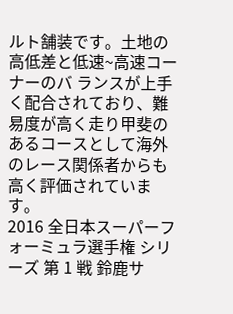ルト舗装です。土地の高低差と低速~高速コーナーのバ ランスが上手く配合されており、難易度が高く走り甲斐のあるコースとして海外のレース関係者からも高く評価されています。
2016 全日本スーパーフォーミュラ選手権 シリーズ 第 1 戦 鈴鹿サ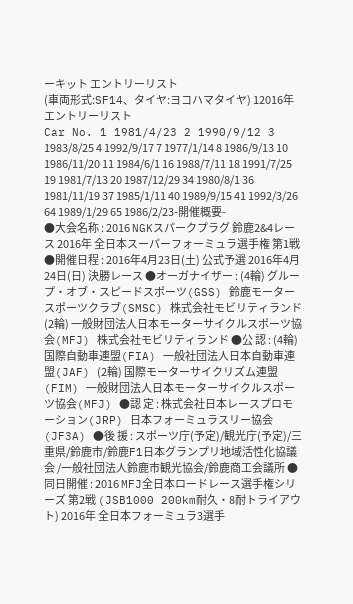ーキット エントリーリスト
(車両形式:SF14、タイヤ:ヨコハマタイヤ) 12016年エントリーリスト
Car No. 1 1981/4/23 2 1990/9/12 3 1983/8/25 4 1992/9/17 7 1977/1/14 8 1986/9/13 10 1986/11/20 11 1984/6/1 16 1988/7/11 18 1991/7/25 19 1981/7/13 20 1987/12/29 34 1980/8/1 36 1981/11/19 37 1985/1/11 40 1989/9/15 41 1992/3/26 64 1989/1/29 65 1986/2/23-開催概要-
●大会名称 : 2016 NGKスパークプラグ 鈴鹿2&4レース 2016年 全日本スーパーフォーミュラ選手権 第1戦 ●開催日程 : 2016年4月23日(土) 公式予選 2016年4月24日(日) 決勝レース ●オーガナイザー : (4輪) グループ・オブ・スピードスポーツ(GSS) 鈴鹿モータースポーツクラブ(SMSC) 株式会社モビリティランド (2輪) 一般財団法人日本モーターサイクルスポーツ協会(MFJ) 株式会社モビリティランド ●公 認 : (4輪) 国際自動車連盟(FIA) 一般社団法人日本自動車連盟(JAF) (2輪) 国際モーターサイクリズム連盟(FIM) 一般財団法人日本モーターサイクルスポーツ協会(MFJ) ●認 定 : 株式会社日本レースプロモーション(JRP) 日本フォーミュラスリー協会(JF3A) ●後 援 : スポーツ庁(予定)/観光庁(予定)/三重県/鈴鹿市/鈴鹿F1日本グランプリ地域活性化協議会 /一般社団法人鈴鹿市観光協会/鈴鹿商工会議所 ●同日開催 : 2016 MFJ全日本ロードレース選手権シリーズ 第2戦 (JSB1000 200km耐久・8耐トライアウト) 2016年 全日本フォーミュラ3選手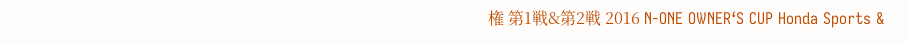権 第1戦&第2戦 2016 N-ONE OWNER‘S CUP Honda Sports &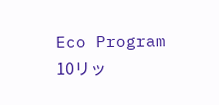Eco Program 10リッ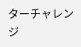ターチャレンジ